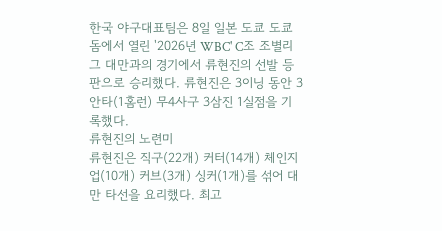한국 야구대표팀은 8일 일본 도쿄 도쿄돔에서 열린 '2026년 WBC' C조 조별리그 대만과의 경기에서 류현진의 선발 등판으로 승리했다. 류현진은 3이닝 동안 3안타(1홈런) 무4사구 3삼진 1실점을 기록했다.
류현진의 노련미
류현진은 직구(22개) 커터(14개) 체인지업(10개) 커브(3개) 싱커(1개)를 섞어 대만 타선을 요리했다. 최고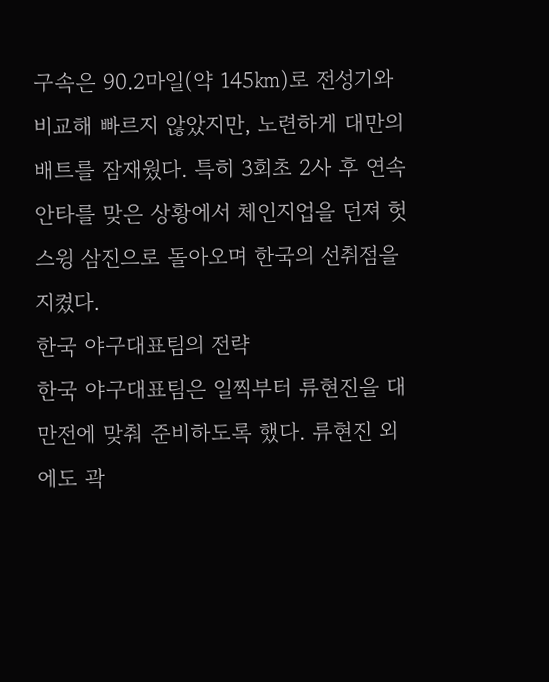구속은 90.2마일(약 145㎞)로 전성기와 비교해 빠르지 않았지만, 노련하게 대만의 배트를 잠재웠다. 특히 3회초 2사 후 연속 안타를 맞은 상황에서 체인지업을 던져 헛스윙 삼진으로 돌아오며 한국의 선취점을 지켰다.
한국 야구대표팀의 전략
한국 야구대표팀은 일찍부터 류현진을 대만전에 맞춰 준비하도록 했다. 류현진 외에도 곽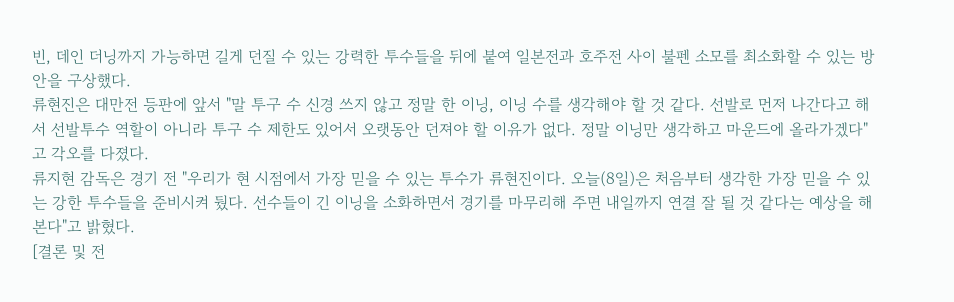빈, 데인 더닝까지 가능하면 길게 던질 수 있는 강력한 투수들을 뒤에 붙여 일본전과 호주전 사이 불펜 소모를 최소화할 수 있는 방안을 구상했다.
류현진은 대만전 등판에 앞서 "말 투구 수 신경 쓰지 않고 정말 한 이닝, 이닝 수를 생각해야 할 것 같다. 선발로 먼저 나간다고 해서 선발투수 역할이 아니라 투구 수 제한도 있어서 오랫동안 던져야 할 이유가 없다. 정말 이닝만 생각하고 마운드에 올라가겠다"고 각오를 다졌다.
류지현 감독은 경기 전 "우리가 현 시점에서 가장 믿을 수 있는 투수가 류현진이다. 오늘(8일)은 처음부터 생각한 가장 믿을 수 있는 강한 투수들을 준비시켜 뒀다. 선수들이 긴 이닝을 소화하면서 경기를 마무리해 주면 내일까지 연결 잘 될 것 같다는 예상을 해 본다"고 밝혔다.
[결론 및 전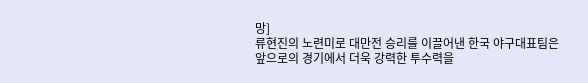망]
류현진의 노련미로 대만전 승리를 이끌어낸 한국 야구대표팀은 앞으로의 경기에서 더욱 강력한 투수력을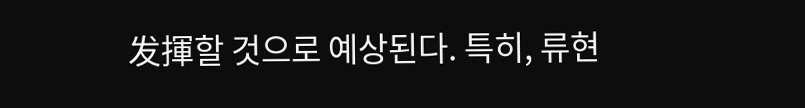发揮할 것으로 예상된다. 특히, 류현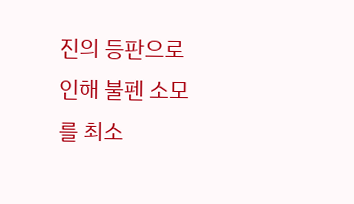진의 등판으로 인해 불펜 소모를 최소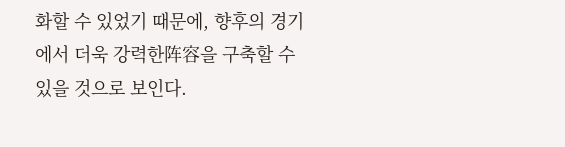화할 수 있었기 때문에, 향후의 경기에서 더욱 강력한阵容을 구축할 수 있을 것으로 보인다.